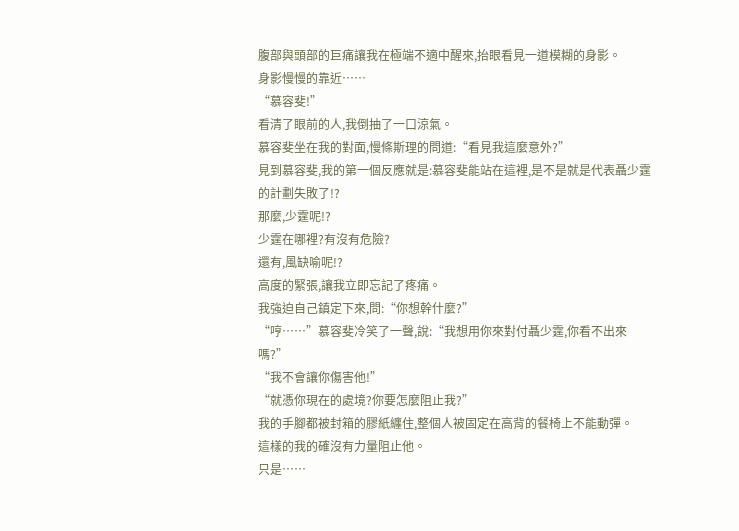腹部與頭部的巨痛讓我在極端不適中醒來,抬眼看見一道模糊的身影。
身影慢慢的靠近……
“慕容斐!”
看清了眼前的人,我倒抽了一口涼氣。
慕容斐坐在我的對面,慢條斯理的問道:“看見我這麼意外?”
見到慕容斐,我的第一個反應就是:慕容斐能站在這裡,是不是就是代表聶少霆的計劃失敗了!?
那麼,少霆呢!?
少霆在哪裡?有沒有危險?
還有,風缺喻呢!?
高度的緊張,讓我立即忘記了疼痛。
我強迫自己鎮定下來,問:“你想幹什麼?”
“哼……”慕容斐冷笑了一聲,說:“我想用你來對付聶少霆,你看不出來嗎?”
“我不會讓你傷害他!”
“就憑你現在的處境?你要怎麼阻止我?”
我的手腳都被封箱的膠紙纏住,整個人被固定在高背的餐椅上不能動彈。
這樣的我的確沒有力量阻止他。
只是……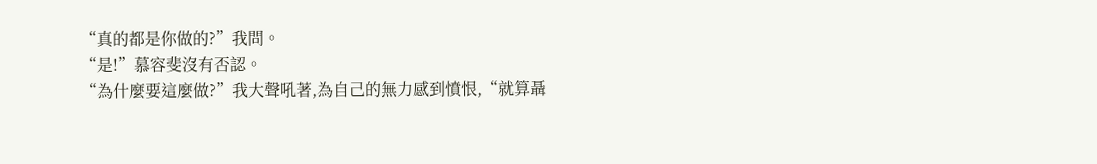“真的都是你做的?”我問。
“是!”慕容斐沒有否認。
“為什麼要這麼做?”我大聲吼著,為自己的無力感到憤恨,“就算聶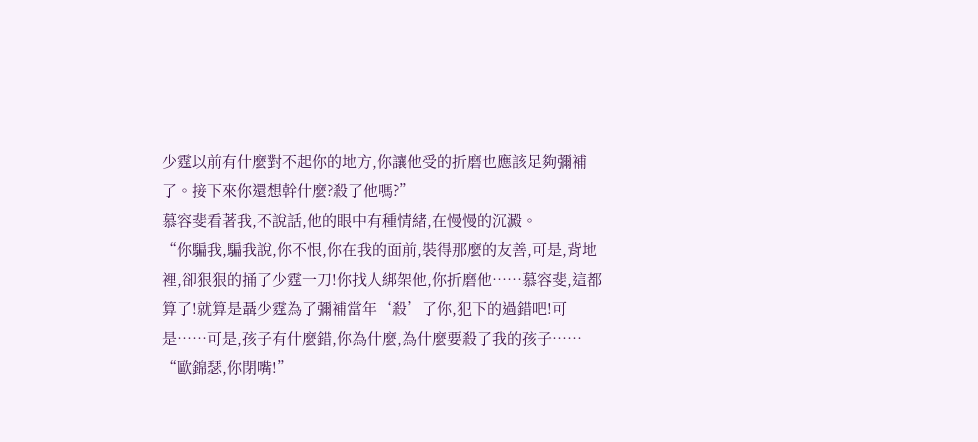少霆以前有什麼對不起你的地方,你讓他受的折磨也應該足夠彌補了。接下來你還想幹什麼?殺了他嗎?”
慕容斐看著我,不說話,他的眼中有種情緒,在慢慢的沉澱。
“你騙我,騙我說,你不恨,你在我的面前,裝得那麼的友善,可是,背地裡,卻狠狠的捅了少霆一刀!你找人綁架他,你折磨他……慕容斐,這都算了!就算是聶少霆為了彌補當年‘殺’了你,犯下的過錯吧!可是……可是,孩子有什麼錯,你為什麼,為什麼要殺了我的孩子……
“歐錦瑟,你閉嘴!”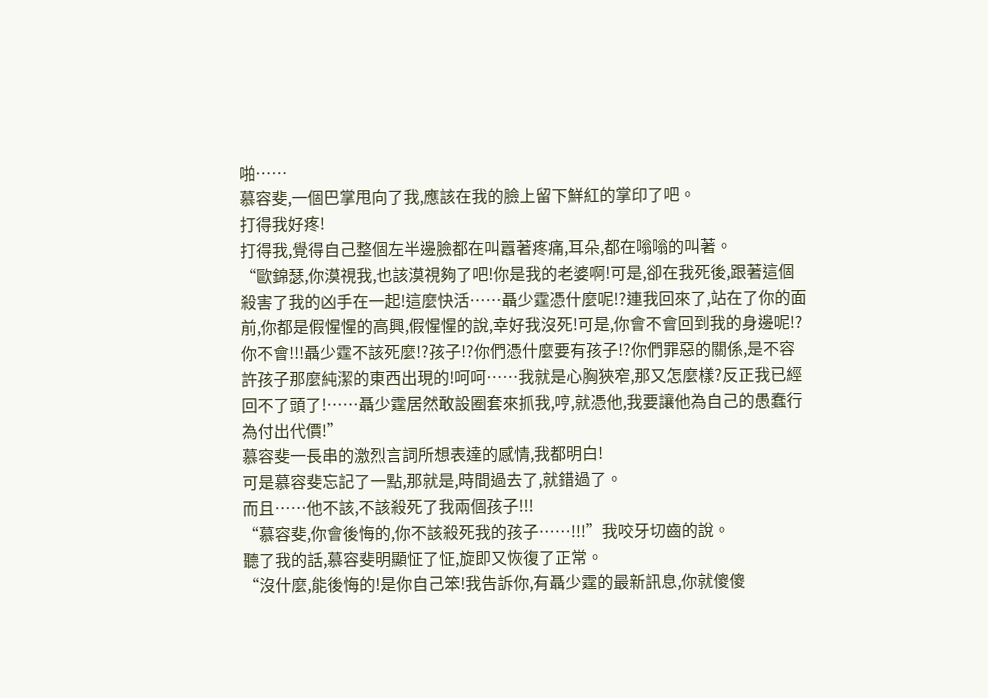啪……
慕容斐,一個巴掌甩向了我,應該在我的臉上留下鮮紅的掌印了吧。
打得我好疼!
打得我,覺得自己整個左半邊臉都在叫囂著疼痛,耳朵,都在嗡嗡的叫著。
“歐錦瑟,你漠視我,也該漠視夠了吧!你是我的老婆啊!可是,卻在我死後,跟著這個殺害了我的凶手在一起!這麼快活……聶少霆憑什麼呢!?連我回來了,站在了你的面前,你都是假惺惺的高興,假惺惺的說,幸好我沒死!可是,你會不會回到我的身邊呢!?你不會!!!聶少霆不該死麼!?孩子!?你們憑什麼要有孩子!?你們罪惡的關係,是不容許孩子那麼純潔的東西出現的!呵呵……我就是心胸狹窄,那又怎麼樣?反正我已經回不了頭了!……聶少霆居然敢設圈套來抓我,哼,就憑他,我要讓他為自己的愚蠢行為付出代價!”
慕容斐一長串的激烈言詞所想表達的感情,我都明白!
可是慕容斐忘記了一點,那就是,時間過去了,就錯過了。
而且……他不該,不該殺死了我兩個孩子!!!
“慕容斐,你會後悔的,你不該殺死我的孩子……!!!”我咬牙切齒的說。
聽了我的話,慕容斐明顯怔了怔,旋即又恢復了正常。
“沒什麼,能後悔的!是你自己笨!我告訴你,有聶少霆的最新訊息,你就傻傻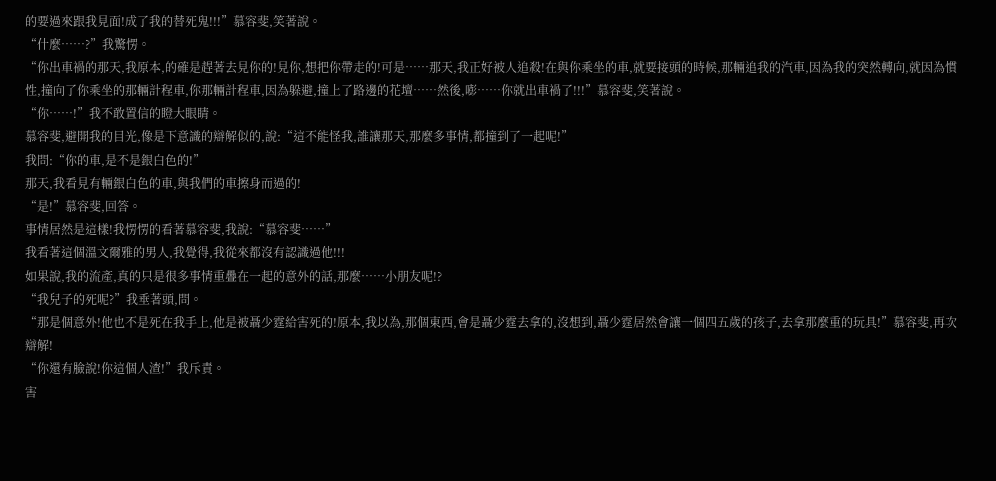的要過來跟我見面!成了我的替死鬼!!!”慕容斐,笑著說。
“什麼……?”我驚愣。
“你出車禍的那天,我原本,的確是趕著去見你的!見你,想把你帶走的!可是……那天,我正好被人追殺!在與你乘坐的車,就要接頭的時候,那輛追我的汽車,因為我的突然轉向,就因為慣性,撞向了你乘坐的那輛計程車,你那輛計程車,因為躲避,撞上了路邊的花壇……然後,嘭……你就出車禍了!!!”慕容斐,笑著說。
“你……!”我不敢置信的瞪大眼睛。
慕容斐,避開我的目光,像是下意識的辯解似的,說:“這不能怪我,誰讓那天,那麼多事情,都撞到了一起呢!”
我問:“你的車,是不是銀白色的!”
那天,我看見有輛銀白色的車,與我們的車擦身而過的!
“是!”慕容斐,回答。
事情居然是這樣!我愣愣的看著慕容斐,我說:“慕容斐……”
我看著這個溫文爾雅的男人,我覺得,我從來都沒有認識過他!!!
如果說,我的流產,真的只是很多事情重疊在一起的意外的話,那麼……小朋友呢!?
“我兒子的死呢?”我垂著頭,問。
“那是個意外!他也不是死在我手上,他是被聶少霆給害死的!原本,我以為,那個東西,會是聶少霆去拿的,沒想到,聶少霆居然會讓一個四五歲的孩子,去拿那麼重的玩具!”慕容斐,再次辯解!
“你還有臉說!你這個人渣!”我斥責。
害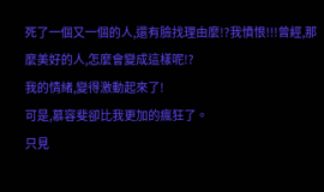死了一個又一個的人,還有臉找理由麼!?我憤恨!!!曾經,那麼美好的人,怎麼會變成這樣呢!?
我的情緒,變得激動起來了!
可是,慕容斐卻比我更加的瘋狂了。
只見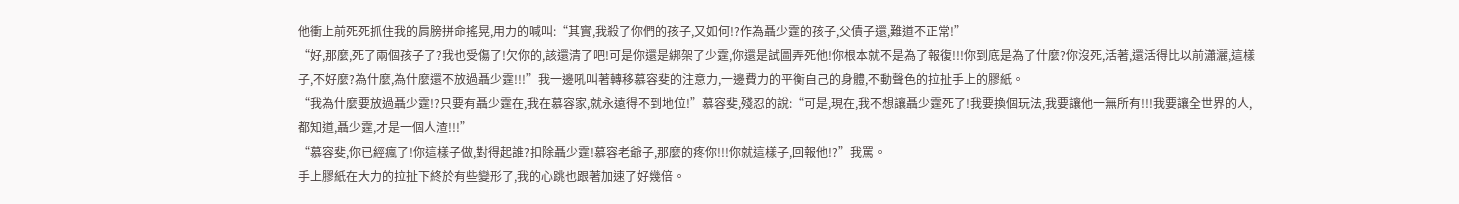他衝上前死死抓住我的肩膀拼命搖晃,用力的喊叫:“其實,我殺了你們的孩子,又如何!?作為聶少霆的孩子,父債子還,難道不正常!”
“好,那麼,死了兩個孩子了?我也受傷了!欠你的,該還清了吧!可是你還是綁架了少霆,你還是試圖弄死他!你根本就不是為了報復!!!你到底是為了什麼?你沒死,活著,還活得比以前瀟灑,這樣子,不好麼?為什麼,為什麼還不放過聶少霆!!!”我一邊吼叫著轉移慕容斐的注意力,一邊費力的平衡自己的身體,不動聲色的拉扯手上的膠紙。
“我為什麼要放過聶少霆!?只要有聶少霆在,我在慕容家,就永遠得不到地位!”慕容斐,殘忍的說:“可是,現在,我不想讓聶少霆死了!我要換個玩法,我要讓他一無所有!!!我要讓全世界的人,都知道,聶少霆,才是一個人渣!!!”
“慕容斐,你已經瘋了!你這樣子做,對得起誰?扣除聶少霆!慕容老爺子,那麼的疼你!!!你就這樣子,回報他!?”我罵。
手上膠紙在大力的拉扯下終於有些變形了,我的心跳也跟著加速了好幾倍。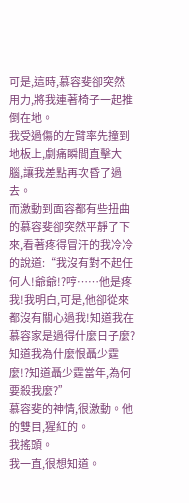可是,這時,慕容斐卻突然用力,將我連著椅子一起推倒在地。
我受過傷的左臂率先撞到地板上,劇痛瞬間直擊大腦,讓我差點再次昏了過去。
而激動到面容都有些扭曲的慕容斐卻突然平靜了下來,看著疼得冒汗的我冷冷的說道:“我沒有對不起任何人!爺爺!?哼……他是疼我!我明白,可是,他卻從來都沒有關心過我!知道我在慕容家是過得什麼日子麼?知道我為什麼恨聶少霆麼!?知道聶少霆當年,為何要殺我麼?”
慕容斐的神情,很激動。他的雙目,猩紅的。
我搖頭。
我一直,很想知道。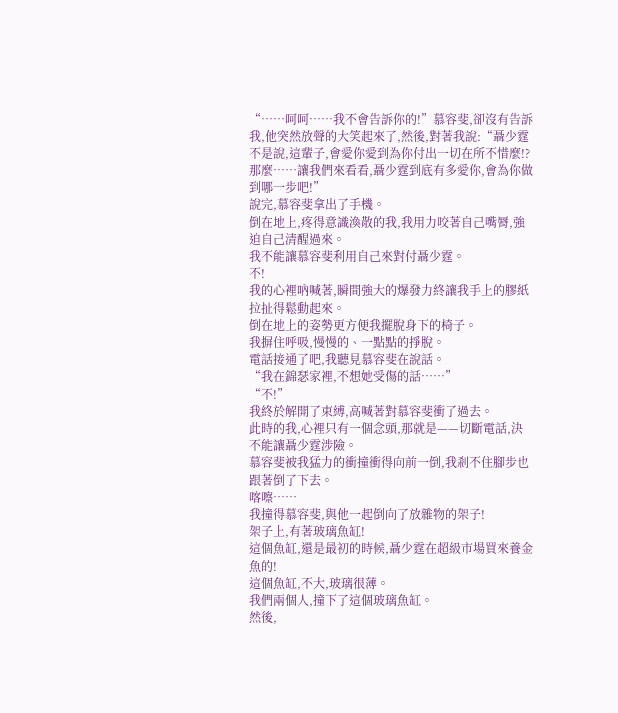“……呵呵……我不會告訴你的!”慕容斐,卻沒有告訴我,他突然放聲的大笑起來了,然後,對著我說:“聶少霆不是說,這輩子,會愛你愛到為你付出一切在所不惜麼!?那麼……讓我們來看看,聶少霆到底有多愛你,會為你做到哪一步吧!”
說完,慕容斐拿出了手機。
倒在地上,疼得意識渙散的我,我用力咬著自己嘴脣,強迫自己清醒過來。
我不能讓慕容斐利用自己來對付聶少霆。
不!
我的心裡吶喊著,瞬間強大的爆發力終讓我手上的膠紙拉扯得鬆動起來。
倒在地上的姿勢更方便我擺脫身下的椅子。
我摒住呼吸,慢慢的、一點點的掙脫。
電話接通了吧,我聽見慕容斐在說話。
“我在錦瑟家裡,不想她受傷的話……”
“不!”
我終於解開了束縛,高喊著對慕容斐衝了過去。
此時的我,心裡只有一個念頭,那就是——切斷電話,決不能讓聶少霆涉險。
慕容斐被我猛力的衝撞衝得向前一倒,我剎不住腳步也跟著倒了下去。
喀嚓……
我撞得慕容斐,與他一起倒向了放雜物的架子!
架子上,有著玻璃魚缸!
這個魚缸,還是最初的時候,聶少霆在超級市場買來養金魚的!
這個魚缸,不大,玻璃很薄。
我們兩個人,撞下了這個玻璃魚缸。
然後,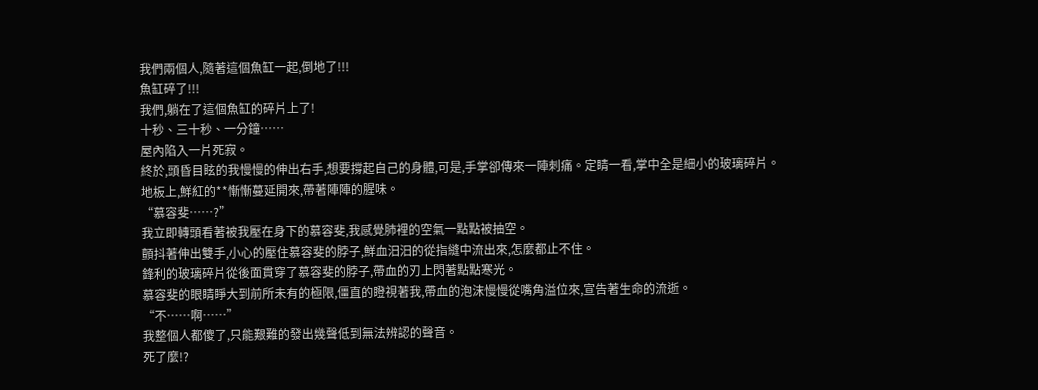我們兩個人,隨著這個魚缸一起,倒地了!!!
魚缸碎了!!!
我們,躺在了這個魚缸的碎片上了!
十秒、三十秒、一分鐘……
屋內陷入一片死寂。
終於,頭昏目眩的我慢慢的伸出右手,想要撐起自己的身體,可是,手掌卻傳來一陣刺痛。定睛一看,掌中全是細小的玻璃碎片。
地板上,鮮紅的**慚慚蔓延開來,帶著陣陣的腥味。
“慕容斐……?”
我立即轉頭看著被我壓在身下的慕容斐,我感覺肺裡的空氣一點點被抽空。
顫抖著伸出雙手,小心的壓住慕容斐的脖子,鮮血汩汩的從指縫中流出來,怎麼都止不住。
鋒利的玻璃碎片從後面貫穿了慕容斐的脖子,帶血的刃上閃著點點寒光。
慕容斐的眼睛睜大到前所未有的極限,僵直的瞪視著我,帶血的泡沫慢慢從嘴角溢位來,宣告著生命的流逝。
“不……啊……”
我整個人都傻了,只能艱難的發出幾聲低到無法辨認的聲音。
死了麼!?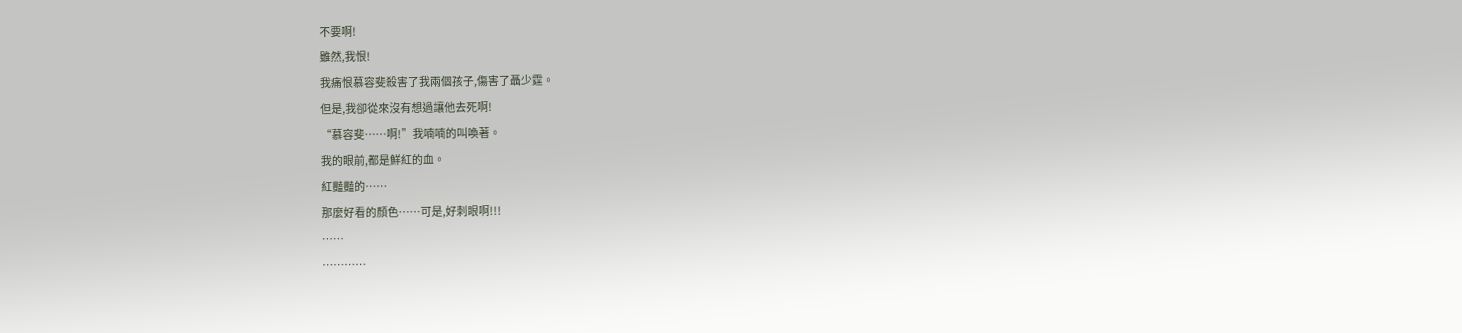不要啊!
雖然,我恨!
我痛恨慕容斐殺害了我兩個孩子,傷害了聶少霆。
但是,我卻從來沒有想過讓他去死啊!
“慕容斐……啊!”我喃喃的叫喚著。
我的眼前,都是鮮紅的血。
紅豔豔的……
那麼好看的顏色……可是,好刺眼啊!!!
……
…………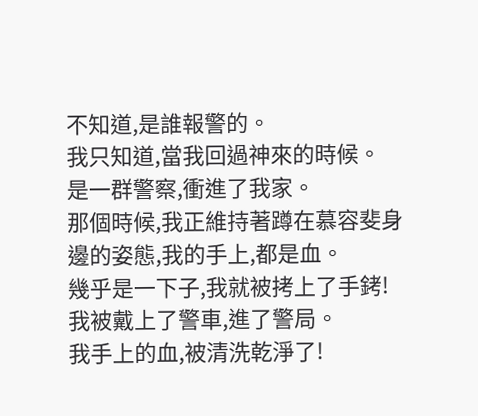不知道,是誰報警的。
我只知道,當我回過神來的時候。
是一群警察,衝進了我家。
那個時候,我正維持著蹲在慕容斐身邊的姿態,我的手上,都是血。
幾乎是一下子,我就被拷上了手銬!
我被戴上了警車,進了警局。
我手上的血,被清洗乾淨了!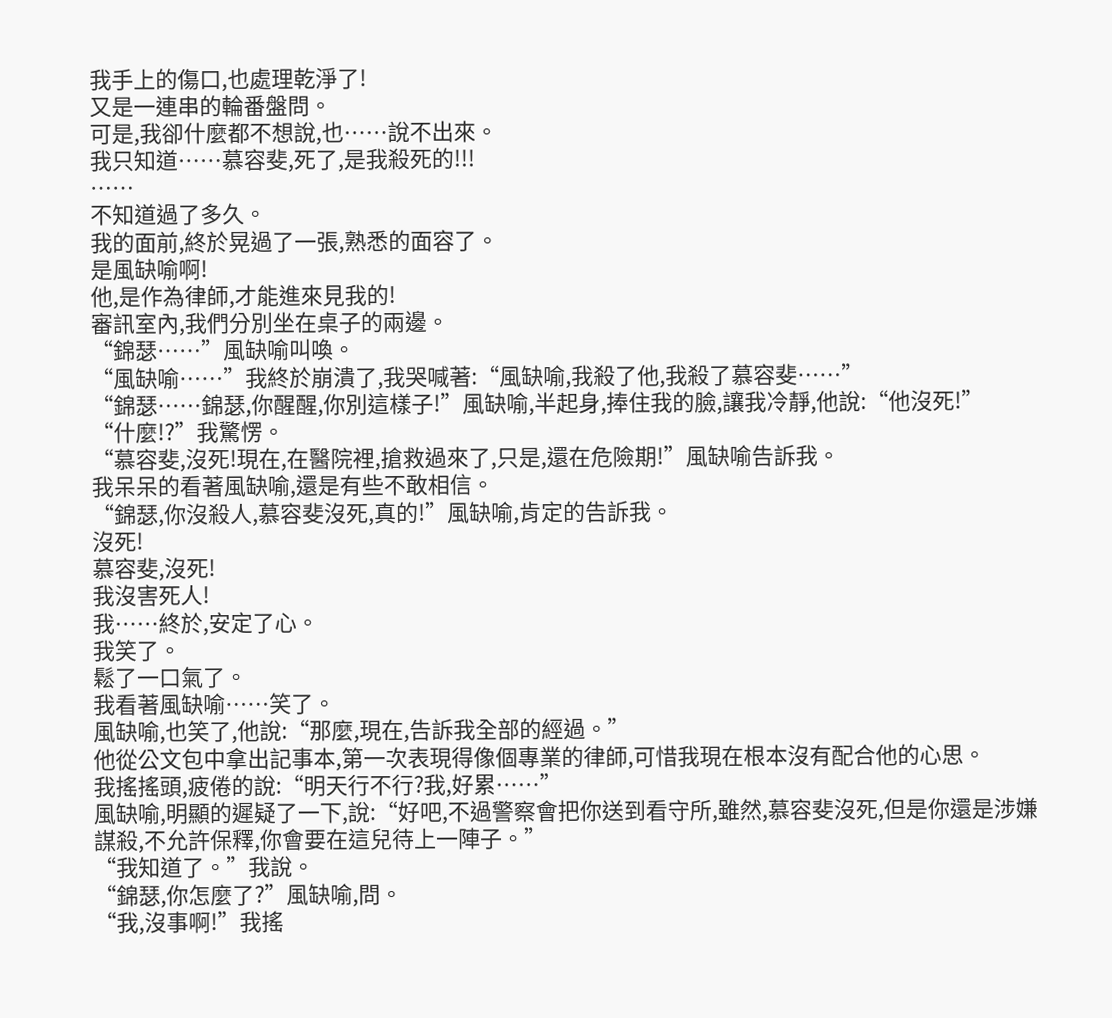我手上的傷口,也處理乾淨了!
又是一連串的輪番盤問。
可是,我卻什麼都不想說,也……說不出來。
我只知道……慕容斐,死了,是我殺死的!!!
……
不知道過了多久。
我的面前,終於晃過了一張,熟悉的面容了。
是風缺喻啊!
他,是作為律師,才能進來見我的!
審訊室內,我們分別坐在桌子的兩邊。
“錦瑟……”風缺喻叫喚。
“風缺喻……”我終於崩潰了,我哭喊著:“風缺喻,我殺了他,我殺了慕容斐……”
“錦瑟……錦瑟,你醒醒,你別這樣子!”風缺喻,半起身,捧住我的臉,讓我冷靜,他說:“他沒死!”
“什麼!?”我驚愣。
“慕容斐,沒死!現在,在醫院裡,搶救過來了,只是,還在危險期!”風缺喻告訴我。
我呆呆的看著風缺喻,還是有些不敢相信。
“錦瑟,你沒殺人,慕容斐沒死,真的!”風缺喻,肯定的告訴我。
沒死!
慕容斐,沒死!
我沒害死人!
我……終於,安定了心。
我笑了。
鬆了一口氣了。
我看著風缺喻……笑了。
風缺喻,也笑了,他說:“那麼,現在,告訴我全部的經過。”
他從公文包中拿出記事本,第一次表現得像個專業的律師,可惜我現在根本沒有配合他的心思。
我搖搖頭,疲倦的說:“明天行不行?我,好累……”
風缺喻,明顯的遲疑了一下,說:“好吧,不過警察會把你送到看守所,雖然,慕容斐沒死,但是你還是涉嫌謀殺,不允許保釋,你會要在這兒待上一陣子。”
“我知道了。”我說。
“錦瑟,你怎麼了?”風缺喻,問。
“我,沒事啊!”我搖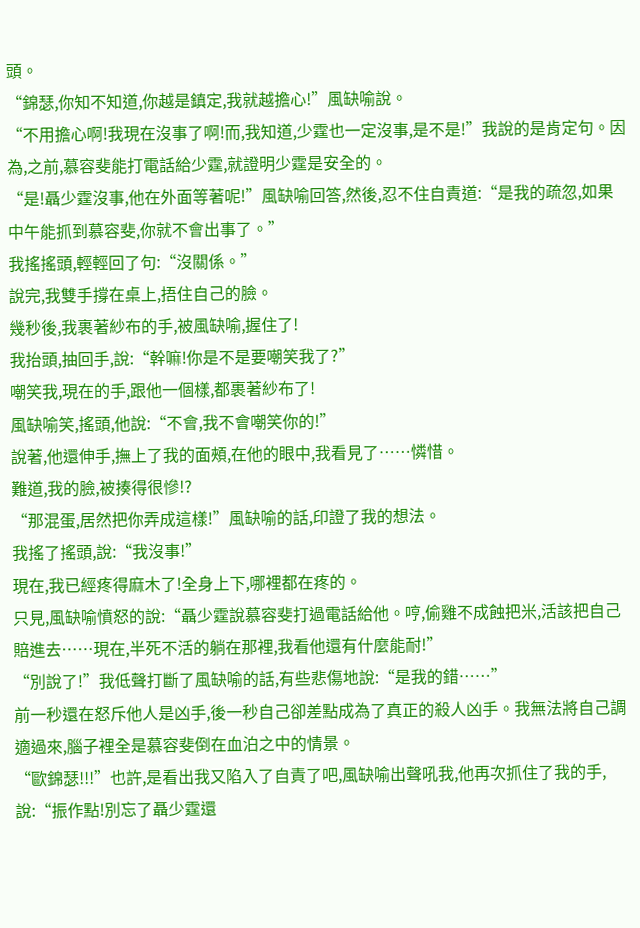頭。
“錦瑟,你知不知道,你越是鎮定,我就越擔心!”風缺喻說。
“不用擔心啊!我現在沒事了啊!而,我知道,少霆也一定沒事,是不是!”我說的是肯定句。因為,之前,慕容斐能打電話給少霆,就證明少霆是安全的。
“是!聶少霆沒事,他在外面等著呢!”風缺喻回答,然後,忍不住自責道:“是我的疏忽,如果中午能抓到慕容斐,你就不會出事了。”
我搖搖頭,輕輕回了句:“沒關係。”
說完,我雙手撐在桌上,捂住自己的臉。
幾秒後,我裹著紗布的手,被風缺喻,握住了!
我抬頭,抽回手,說:“幹嘛!你是不是要嘲笑我了?”
嘲笑我,現在的手,跟他一個樣,都裹著紗布了!
風缺喻笑,搖頭,他說:“不會,我不會嘲笑你的!”
說著,他還伸手,撫上了我的面頰,在他的眼中,我看見了……憐惜。
難道,我的臉,被揍得很慘!?
“那混蛋,居然把你弄成這樣!”風缺喻的話,印證了我的想法。
我搖了搖頭,說:“我沒事!”
現在,我已經疼得麻木了!全身上下,哪裡都在疼的。
只見,風缺喻憤怒的說:“聶少霆說慕容斐打過電話給他。哼,偷雞不成蝕把米,活該把自己賠進去……現在,半死不活的躺在那裡,我看他還有什麼能耐!”
“別說了!”我低聲打斷了風缺喻的話,有些悲傷地說:“是我的錯……”
前一秒還在怒斥他人是凶手,後一秒自己卻差點成為了真正的殺人凶手。我無法將自己調適過來,腦子裡全是慕容斐倒在血泊之中的情景。
“歐錦瑟!!!”也許,是看出我又陷入了自責了吧,風缺喻出聲吼我,他再次抓住了我的手,說:“振作點!別忘了聶少霆還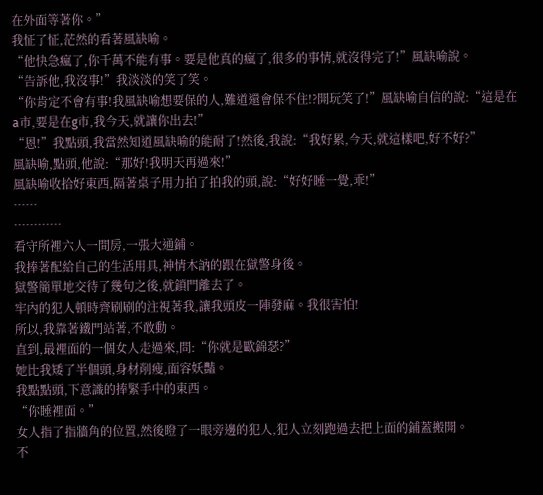在外面等著你。”
我怔了怔,茫然的看著風缺喻。
“他快急瘋了,你千萬不能有事。要是他真的瘋了,很多的事情,就沒得完了!”風缺喻說。
“告訴他,我沒事!”我淡淡的笑了笑。
“你肯定不會有事!我風缺喻想要保的人,難道還會保不住!?開玩笑了!”風缺喻自信的說:“這是在a市,要是在g市,我今天,就讓你出去!”
“恩!”我點頭,我當然知道風缺喻的能耐了!然後,我說:“我好累,今天,就這樣吧,好不好?”
風缺喻,點頭,他說:“那好!我明天再過來!”
風缺喻收拾好東西,隔著桌子用力拍了拍我的頭,說:“好好睡一覺,乖!”
……
…………
看守所裡六人一間房,一張大通鋪。
我捧著配給自己的生活用具,神情木訥的跟在獄警身後。
獄警簡單地交待了幾句之後,就鎖門離去了。
牢內的犯人頓時齊刷刷的注視著我,讓我頭皮一陣發麻。我很害怕!
所以,我靠著鐵門站著,不敢動。
直到,最裡面的一個女人走過來,問:“你就是歐錦瑟?”
她比我矮了半個頭,身材削瘦,面容妖豔。
我點點頭,下意識的捧緊手中的東西。
“你睡裡面。”
女人指了指牆角的位置,然後瞪了一眼旁邊的犯人,犯人立刻跑過去把上面的鋪蓋搬開。
不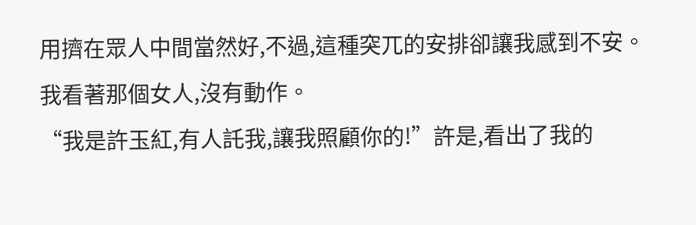用擠在眾人中間當然好,不過,這種突兀的安排卻讓我感到不安。
我看著那個女人,沒有動作。
“我是許玉紅,有人託我,讓我照顧你的!”許是,看出了我的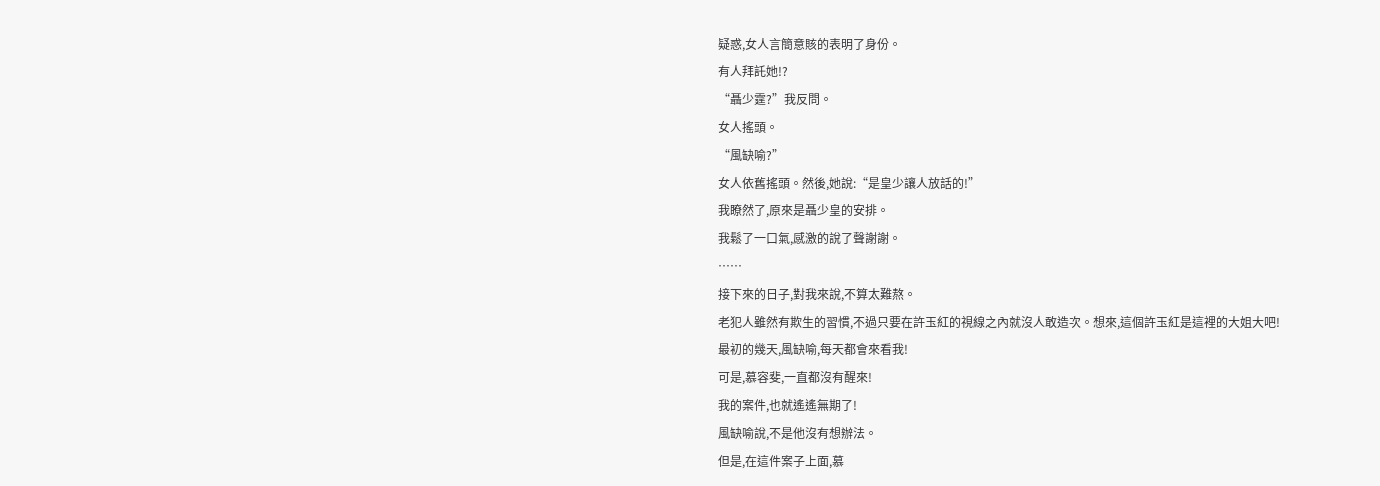疑惑,女人言簡意賅的表明了身份。
有人拜託她!?
“聶少霆?”我反問。
女人搖頭。
“風缺喻?”
女人依舊搖頭。然後,她說:“是皇少讓人放話的!”
我瞭然了,原來是聶少皇的安排。
我鬆了一口氣,感激的說了聲謝謝。
……
接下來的日子,對我來說,不算太難熬。
老犯人雖然有欺生的習慣,不過只要在許玉紅的視線之內就沒人敢造次。想來,這個許玉紅是這裡的大姐大吧!
最初的幾天,風缺喻,每天都會來看我!
可是,慕容斐,一直都沒有醒來!
我的案件,也就遙遙無期了!
風缺喻說,不是他沒有想辦法。
但是,在這件案子上面,慕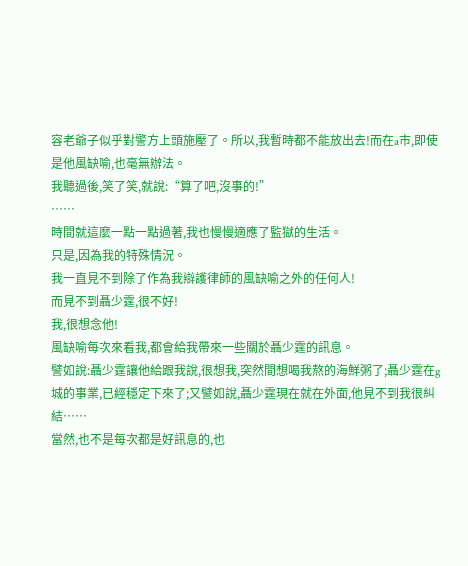容老爺子似乎對警方上頭施壓了。所以,我暫時都不能放出去!而在a市,即使是他風缺喻,也毫無辦法。
我聽過後,笑了笑,就說:“算了吧,沒事的!”
……
時間就這麼一點一點過著,我也慢慢適應了監獄的生活。
只是,因為我的特殊情況。
我一直見不到除了作為我辯護律師的風缺喻之外的任何人!
而見不到聶少霆,很不好!
我,很想念他!
風缺喻每次來看我,都會給我帶來一些關於聶少霆的訊息。
譬如說:聶少霆讓他給跟我說,很想我,突然間想喝我熬的海鮮粥了;聶少霆在g城的事業,已經穩定下來了;又譬如說,聶少霆現在就在外面,他見不到我很糾結……
當然,也不是每次都是好訊息的,也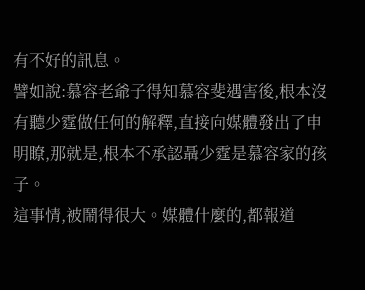有不好的訊息。
譬如說:慕容老爺子得知慕容斐遇害後,根本沒有聽少霆做任何的解釋,直接向媒體發出了申明瞭,那就是,根本不承認聶少霆是慕容家的孩子。
這事情,被鬧得很大。媒體什麼的,都報道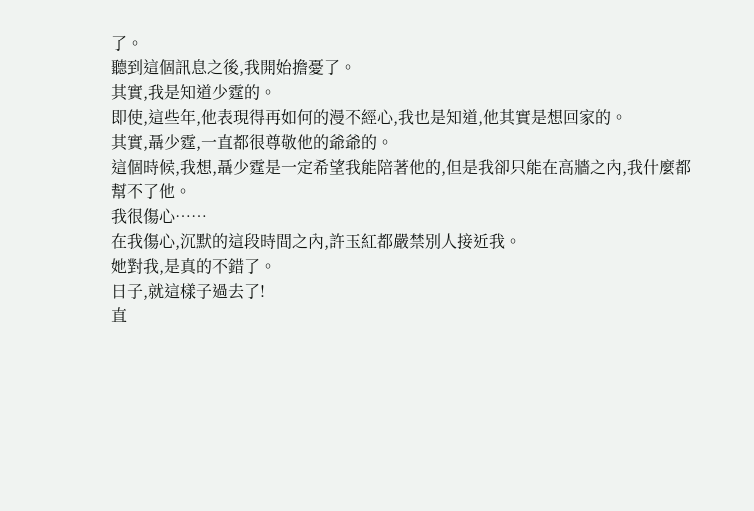了。
聽到這個訊息之後,我開始擔憂了。
其實,我是知道少霆的。
即使,這些年,他表現得再如何的漫不經心,我也是知道,他其實是想回家的。
其實,聶少霆,一直都很尊敬他的爺爺的。
這個時候,我想,聶少霆是一定希望我能陪著他的,但是我卻只能在高牆之內,我什麼都幫不了他。
我很傷心……
在我傷心,沉默的這段時間之內,許玉紅都嚴禁別人接近我。
她對我,是真的不錯了。
日子,就這樣子過去了!
直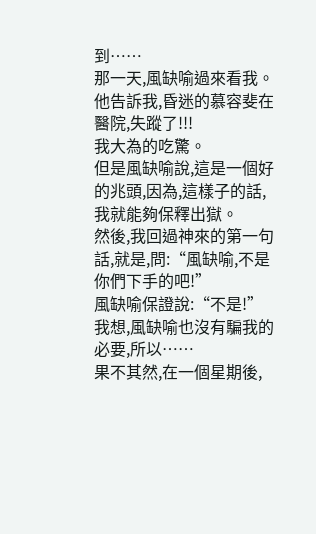到……
那一天,風缺喻過來看我。
他告訴我,昏迷的慕容斐在醫院,失蹤了!!!
我大為的吃驚。
但是風缺喻說,這是一個好的兆頭,因為,這樣子的話,我就能夠保釋出獄。
然後,我回過神來的第一句話,就是,問:“風缺喻,不是你們下手的吧!”
風缺喻保證說:“不是!”
我想,風缺喻也沒有騙我的必要,所以……
果不其然,在一個星期後,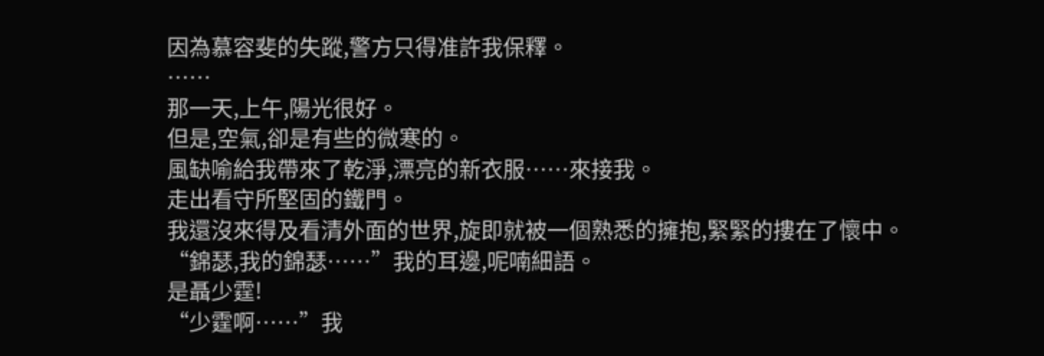因為慕容斐的失蹤,警方只得准許我保釋。
……
那一天,上午,陽光很好。
但是,空氣,卻是有些的微寒的。
風缺喻給我帶來了乾淨,漂亮的新衣服……來接我。
走出看守所堅固的鐵門。
我還沒來得及看清外面的世界,旋即就被一個熟悉的擁抱,緊緊的摟在了懷中。
“錦瑟,我的錦瑟……”我的耳邊,呢喃細語。
是聶少霆!
“少霆啊……”我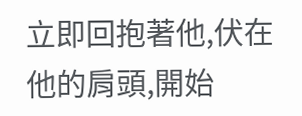立即回抱著他,伏在他的肩頭,開始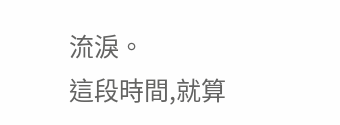流淚。
這段時間,就算